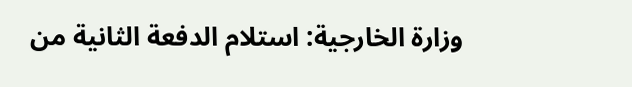وزارة الخارجية: استلام الدفعة الثانية من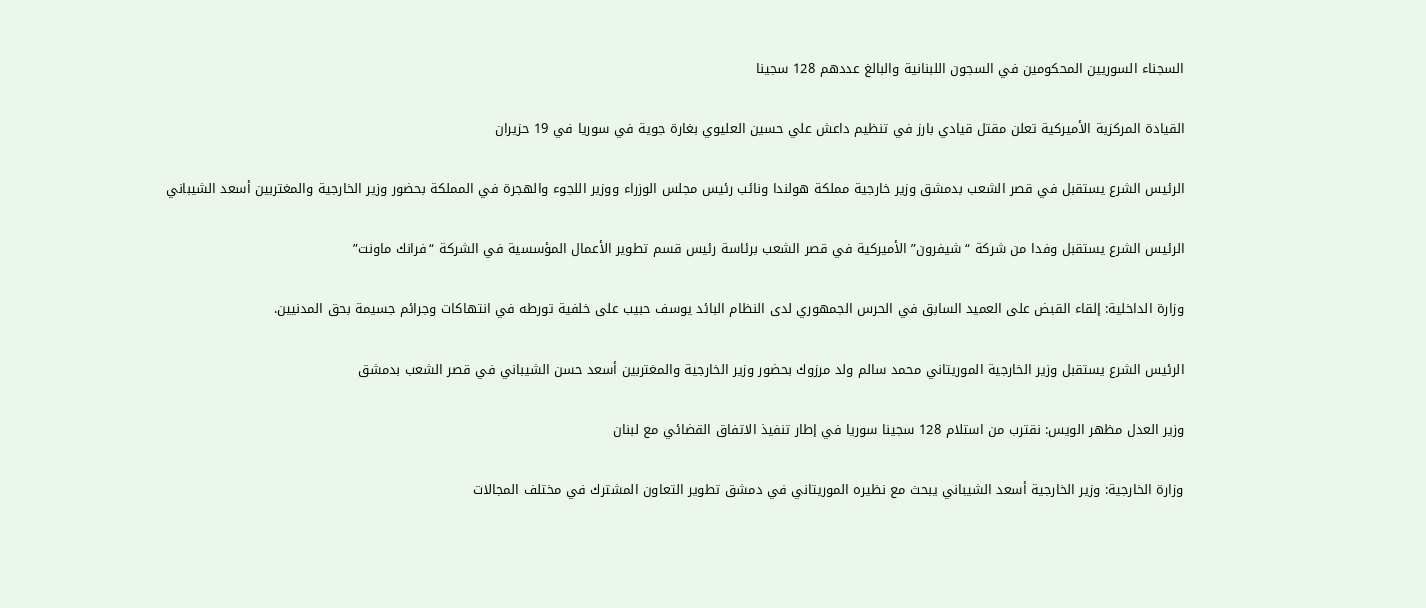السجناء السوريين المحكومين في السجون اللبنانية والبالغ عددهم 128 سجينا

القيادة المركزية الأميركية تعلن مقتل قيادي بارز في تنظيم داعش علي حسين العليوي بغارة جوية في سوريا في 19 حزيران

الرئيس الشرع يستقبل في قصر الشعب بدمشق وزير خارجية مملكة هولندا ونائب رئيس مجلس الوزراء ووزير اللجوء والهجرة في المملكة بحضور وزير الخارجية والمغتربين أسعد الشيباني

الرئيس الشرع يستقبل وفدا من شركة “شيفرون” الأميركية في قصر الشعب برئاسة رئيس قسم تطوير الأعمال المؤسسية في الشركة “فرانك ماونت”

وزارة الداخلية: إلقاء القبض على العميد السابق في الحرس الجمهوري لدى النظام البائد يوسف حبيب على خلفية تورطه في انتهاكات وجرائم جسيمة بحق المدنيين.

الرئيس الشرع يستقبل وزير الخارجية الموريتاني محمد سالم ولد مرزوك بحضور وزير الخارجية والمغتربين أسعد حسن الشيباني في قصر الشعب بدمشق

وزير العدل مظهر الويس: نقترب من استلام 128 سجينا سوريا في إطار تنفيذ الاتفاق القضائي مع لبنان

وزارة الخارجية: وزير الخارجية أسعد الشيباني يبحث مع نظيره الموريتاني في دمشق تطوير التعاون المشترك في مختلف المجالات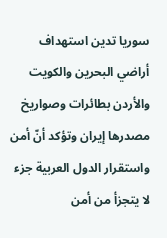سوريا تدين استهداف أراضي البحرين والكويت والأردن بطائرات وصواريخ مصدرها إيران وتؤكد أنّ أمن واستقرار الدول العربية جزء لا يتجزأ من أمن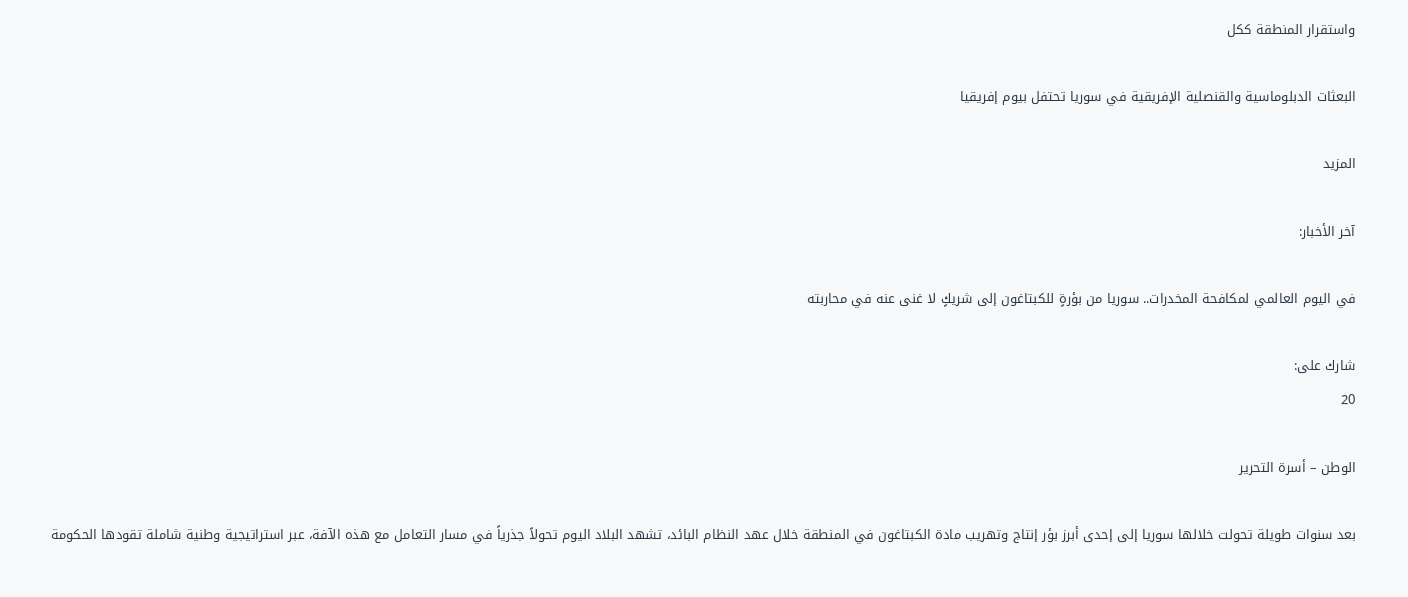واستقرار المنطقة ككل

البعثات الدبلوماسية والقنصلية الإفريقية في سوريا تحتفل بيوم إفريقيا

المزيد

آخر الأخبار:

في اليوم العالمي لمكافحة المخدرات.. سوريا من بؤرةٍ للكبتاغون إلى شريكٍ لا غنى عنه في محاربته

شارك على:
20

الوطن – أسرة التحرير

بعد سنوات طويلة تحولت خلالها سوريا إلى إحدى أبرز بؤر إنتاج وتهريب مادة الكبتاغون في المنطقة خلال عهد النظام البائد، تشهد البلاد اليوم تحولاً جذرياً في مسار التعامل مع هذه الآفة، عبر استراتيجية وطنية شاملة تقودها الحكومة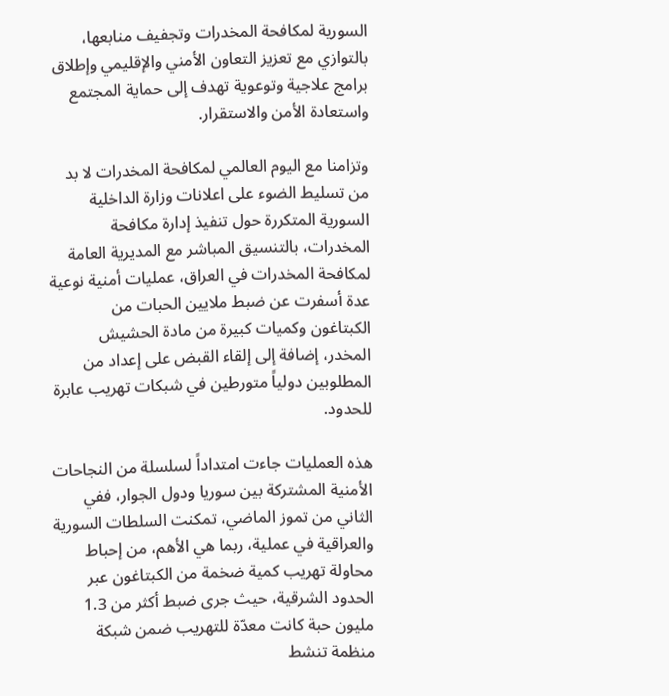السورية لمكافحة المخدرات وتجفيف منابعها، بالتوازي مع تعزيز التعاون الأمني والإقليمي وإطلاق برامج علاجية وتوعوية تهدف إلى حماية المجتمع واستعادة الأمن والاستقرار.

وتزامنا مع اليوم العالمي لمكافحة المخدرات لا بد من تسليط الضوء على اعلانات وزارة الداخلية السورية المتكررة حول تنفيذ إدارة مكافحة المخدرات، بالتنسيق المباشر مع المديرية العامة لمكافحة المخدرات في العراق، عمليات أمنية نوعية عدة أسفرت عن ضبط ملايين الحبات من الكبتاغون وكميات كبيرة من مادة الحشيش المخدر، إضافة إلى إلقاء القبض على إعداد من المطلوبين دولياً متورطين في شبكات تهريب عابرة للحدود.

هذه العمليات جاءت امتداداً لسلسلة من النجاحات الأمنية المشتركة بين سوريا ودول الجوار، ففي الثاني من تموز الماضي، تمكنت السلطات السورية والعراقية في عملية، ربما هي الأهم، من إحباط محاولة تهريب كمية ضخمة من الكبتاغون عبر الحدود الشرقية، حيث جرى ضبط أكثر من 1.3 مليون حبة كانت معدّة للتهريب ضمن شبكة منظمة تنشط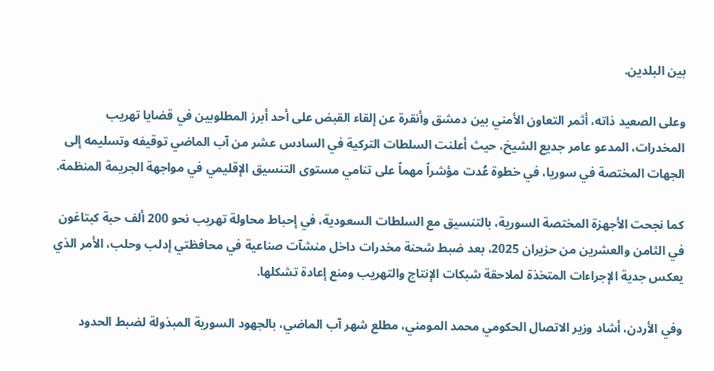بين البلدين.

وعلى الصعيد ذاته، أثمر التعاون الأمني بين دمشق وأنقرة عن إلقاء القبض على أحد أبرز المطلوبين في قضايا تهريب المخدرات، المدعو عامر جديع الشيخ، حيث أعلنت السلطات التركية في السادس عشر من آب الماضي توقيفه وتسليمه إلى الجهات المختصة في سوريا، في خطوة عُدت مؤشراً مهماً على تنامي مستوى التنسيق الإقليمي في مواجهة الجريمة المنظمة.

كما نجحت الأجهزة المختصة السورية، بالتنسيق مع السلطات السعودية، في إحباط محاولة تهريب نحو 200 ألف حبة كبتاغون في الثامن والعشرين من حزيران 2025، بعد ضبط شحنة مخدرات داخل منشآت صناعية في محافظتي إدلب وحلب، الأمر الذي يعكس جدية الإجراءات المتخذة لملاحقة شبكات الإنتاج والتهريب ومنع إعادة تشكلها.

وفي الأردن، أشاد وزير الاتصال الحكومي محمد المومني، مطلع شهر آب الماضي، بالجهود السورية المبذولة لضبط الحدود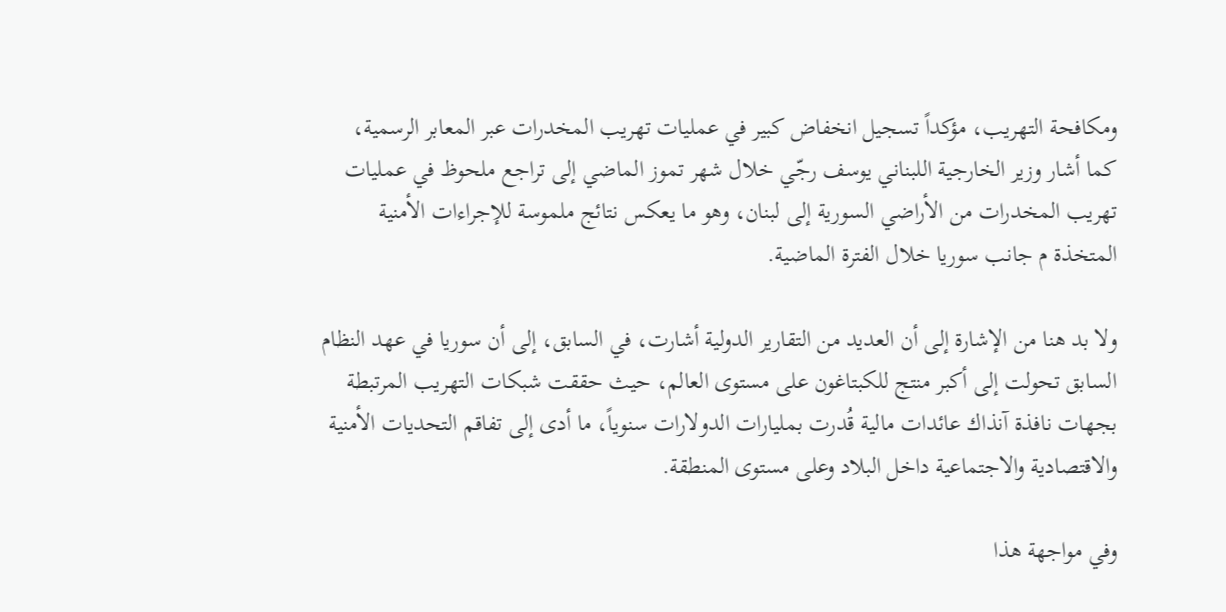ومكافحة التهريب، مؤكداً تسجيل انخفاض كبير في عمليات تهريب المخدرات عبر المعابر الرسمية، كما أشار وزير الخارجية اللبناني يوسف رجّي خلال شهر تموز الماضي إلى تراجع ملحوظ في عمليات تهريب المخدرات من الأراضي السورية إلى لبنان، وهو ما يعكس نتائج ملموسة للإجراءات الأمنية المتخذة م جانب سوريا خلال الفترة الماضية.

ولا بد هنا من الإشارة إلى أن العديد من التقارير الدولية أشارت، في السابق، إلى أن سوريا في عهد النظام السابق تحولت إلى أكبر منتج للكبتاغون على مستوى العالم، حيث حققت شبكات التهريب المرتبطة بجهات نافذة آنذاك عائدات مالية قُدرت بمليارات الدولارات سنوياً، ما أدى إلى تفاقم التحديات الأمنية والاقتصادية والاجتماعية داخل البلاد وعلى مستوى المنطقة.

وفي مواجهة هذا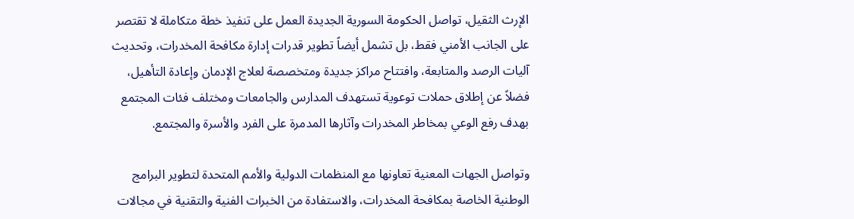الإرث الثقيل، تواصل الحكومة السورية الجديدة العمل على تنفيذ خطة متكاملة لا تقتصر على الجانب الأمني فقط، بل تشمل أيضاً تطوير قدرات إدارة مكافحة المخدرات، وتحديث آليات الرصد والمتابعة، وافتتاح مراكز جديدة ومتخصصة لعلاج الإدمان وإعادة التأهيل، فضلاً عن إطلاق حملات توعوية تستهدف المدارس والجامعات ومختلف فئات المجتمع بهدف رفع الوعي بمخاطر المخدرات وآثارها المدمرة على الفرد والأسرة والمجتمع.

وتواصل الجهات المعنية تعاونها مع المنظمات الدولية والأمم المتحدة لتطوير البرامج الوطنية الخاصة بمكافحة المخدرات، والاستفادة من الخبرات الفنية والتقنية في مجالات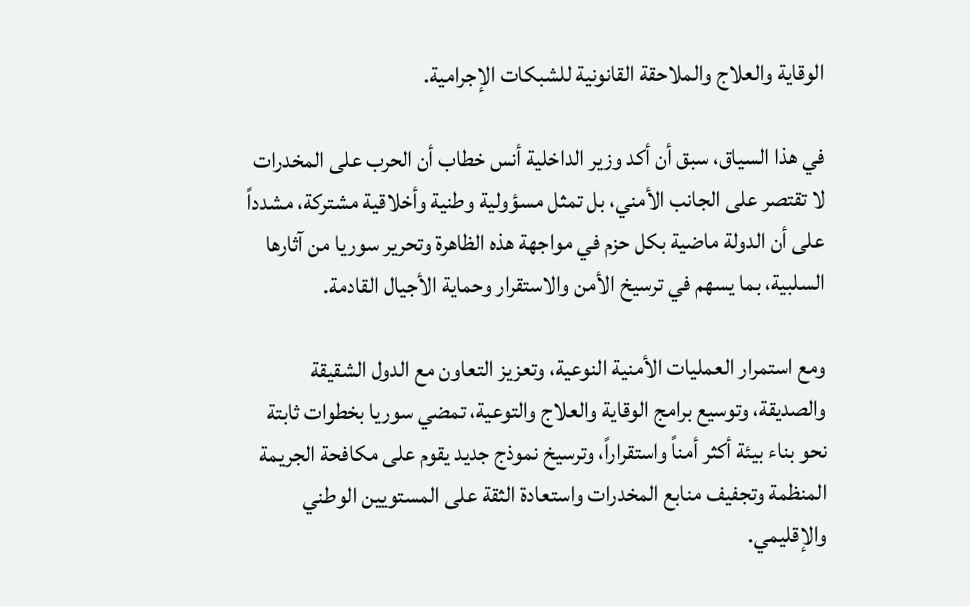الوقاية والعلاج والملاحقة القانونية للشبكات الإجرامية.

في هذا السياق، سبق أن أكد وزير الداخلية أنس خطاب أن الحرب على المخدرات لا تقتصر على الجانب الأمني، بل تمثل مسؤولية وطنية وأخلاقية مشتركة، مشدداً على أن الدولة ماضية بكل حزم في مواجهة هذه الظاهرة وتحرير سوريا من آثارها السلبية، بما يسهم في ترسيخ الأمن والاستقرار وحماية الأجيال القادمة.

ومع استمرار العمليات الأمنية النوعية، وتعزيز التعاون مع الدول الشقيقة والصديقة، وتوسيع برامج الوقاية والعلاج والتوعية، تمضي سوريا بخطوات ثابتة نحو بناء بيئة أكثر أمناً واستقراراً، وترسيخ نموذج جديد يقوم على مكافحة الجريمة المنظمة وتجفيف منابع المخدرات واستعادة الثقة على المستويين الوطني والإقليمي.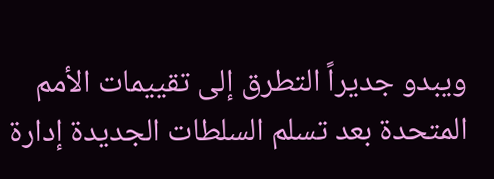ويبدو جديراً التطرق إلى تقييمات الأمم المتحدة بعد تسلم السلطات الجديدة إدارة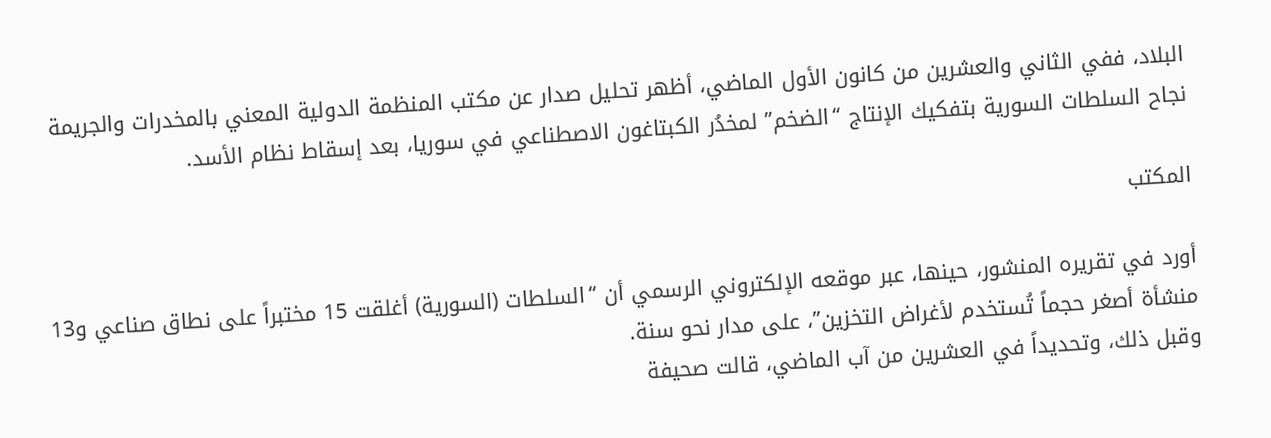البلاد، ففي الثاني والعشرين من كانون الأول الماضي، أظهر تحليل صدار عن مكتب المنظمة الدولية المعني بالمخدرات والجريمة نجاح السلطات السورية بتفكيك الإنتاج “الضخم” لمخدُر الكبتاغون الاصطناعي في سوريا، بعد إسقاط نظام الأسد.

المكتب

أورد في تقريره المنشور، حينها، عبر موقعه الإلكتروني الرسمي أن “السلطات (السورية) أغلقت 15 مختبراً على نطاق صناعي و13 منشأة أصغر حجماً تُستخدم لأغراض التخزين”، على مدار نحو سنة.
وقبل ذلك، وتحديداً في العشرين من آب الماضي، قالت صحيفة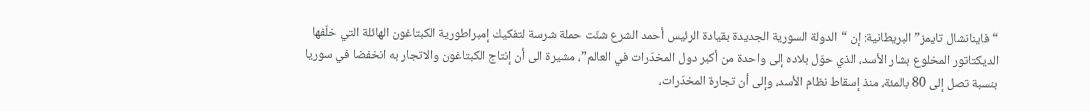“فاينانشال تايمز” البريطانية: إن “الدولة السورية الجديدة بقيادة الرئيس أحمد الشرع شنّت حملة شرسة لتفكيك إمبراطورية الكبتاغون الهائلة التي خلّفها الديكتاتور المخلوع بشار الأسد، الذي حوّل بلاده إلى واحدة من أكبر دول المخدّرات في العالم”، مشيرة الى أن إنتاج الكبتاغون والاتجار به انخفضا في سوريا بنسبة تصل إلى 80 بالمئة، منذ إسقاط نظام الأسد، وإلى أن تجارة المخدّرات،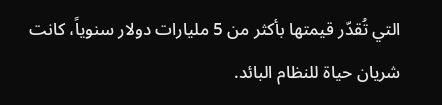التي تُقدّر قيمتها بأكثر من 5 مليارات دولار سنوياً، كانت شريان حياة للنظام البائد.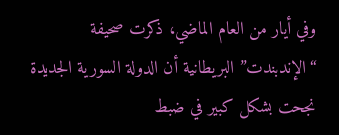وفي أيار من العام الماضي، ذكرت صحيفة “الإندبندت” البريطانية أن الدولة السورية الجديدة نجحت بشكل كبير في ضبط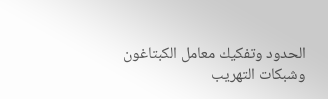الحدود وتفكيك معامل الكبتاغون وشبكات التهريب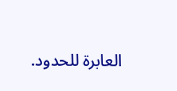العابرة للحدود.